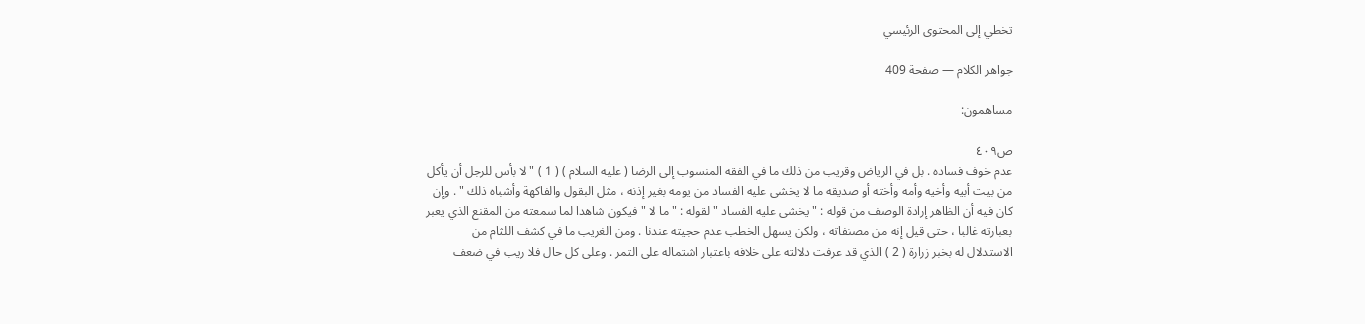تخطي إلى المحتوى الرئيسي

جواهر الكلام — صفحة 409

مساهمون:

ص٤٠٩
عدم خوف فساده . بل في الرياض وقريب من ذلك ما في الفقه المنسوب إلى الرضا ( عليه السلام ) ( 1 ) " لا بأس للرجل أن يأكل من بيت أبيه وأخيه وأمه وأخته أو صديقه ما لا يخشى عليه الفساد من يومه بغير إذنه ، مثل البقول والفاكهة وأشباه ذلك " . وإن كان فيه أن الظاهر إرادة الوصف من قوله : " يخشى عليه الفساد " لقوله : " ما لا " فيكون شاهدا لما سمعته من المقنع الذي يعبر بعبارته غالبا ، حتى قيل إنه من مصنفاته ، ولكن يسهل الخطب عدم حجيته عندنا . ومن الغريب ما في كشف اللثام من الاستدلال له بخبر زرارة ( 2 ) الذي قد عرفت دلالته على خلافه باعتبار اشتماله على التمر . وعلى كل حال فلا ريب في ضعف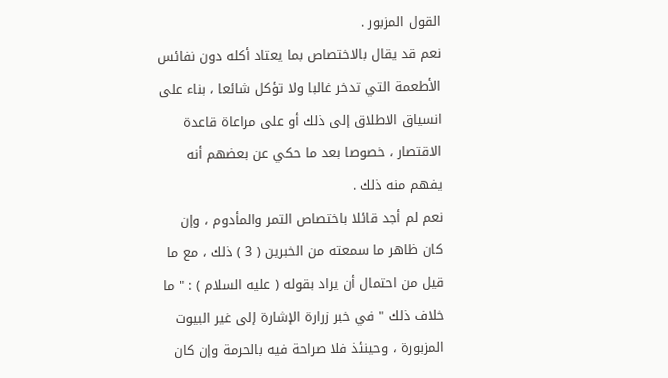القول المزبور .
نعم قد يقال بالاختصاص بما يعتاد أكله دون نفائس الأطعمة التي تدخر غالبا ولا تؤكل شائعا ، بناء على انسياق الاطلاق إلى ذلك أو على مراعاة قاعدة الاقتصار ، خصوصا بعد ما حكي عن بعضهم أنه يفهم منه ذلك .
نعم لم أجد قائلا باختصاص التمر والمأدوم ، وإن كان ظاهر ما سمعته من الخبرين ( 3 ) ذلك ، مع ما قيل من احتمال أن يراد بقوله ( عليه السلام ) : " ما خلاف ذلك " في خبر زرارة الإشارة إلى غير البيوت المزبورة ، وحينئذ فلا صراحة فيه بالحرمة وإن كان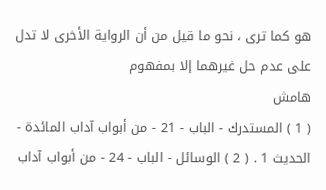هو كما ترى ، نحو ما قيل من أن الرواية الأخرى لا تدل على عدم حل غيرهما إلا بمفهوم
هامش
( 1 ) المستدرك - الباب - 21 - من أبواب آداب المائدة - الحديث 1 . ( 2 ) الوسائل - الباب - 24 - من أبواب آداب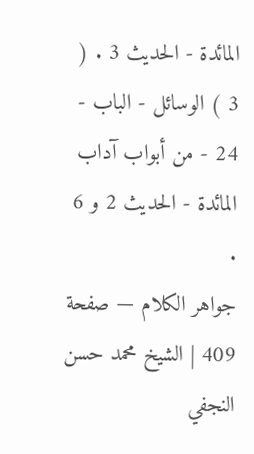المائدة - الحديث 3 . ( 3 ) الوسائل - الباب - 24 - من أبواب آداب المائدة - الحديث 2 و 6 .
جواهر الكلام — صفحة 409 | الشيخ محمد حسن النجفي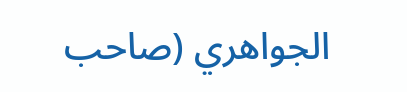الجواهري (صاحب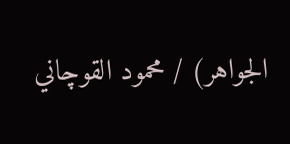الجواهر) / محمود القوچاني